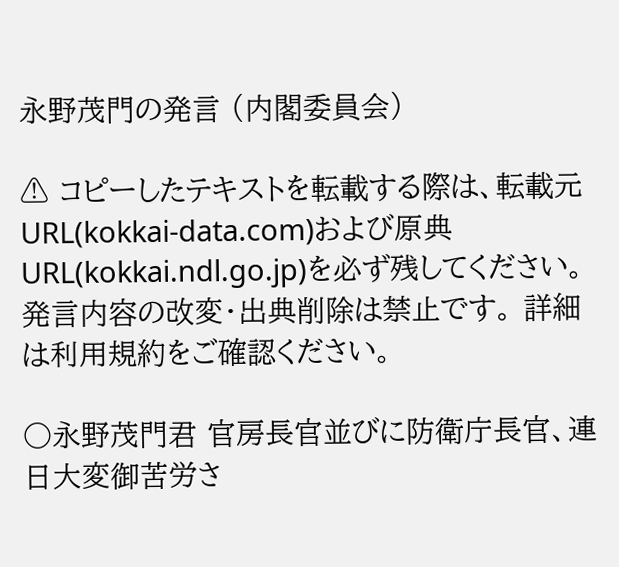永野茂門の発言 (内閣委員会)

⚠ コピーしたテキストを転載する際は、転載元URL(kokkai-data.com)および原典URL(kokkai.ndl.go.jp)を必ず残してください。発言内容の改変・出典削除は禁止です。 詳細は利用規約をご確認ください。

○永野茂門君 官房長官並びに防衛庁長官、連日大変御苦労さ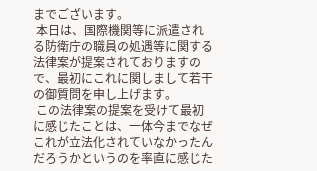までございます。
 本日は、国際機関等に派遣される防衛庁の職員の処遇等に関する法律案が提案されておりますので、最初にこれに関しまして若干の御質問を申し上げます。
 この法律案の提案を受けて最初に感じたことは、一体今までなぜこれが立法化されていなかったんだろうかというのを率直に感じた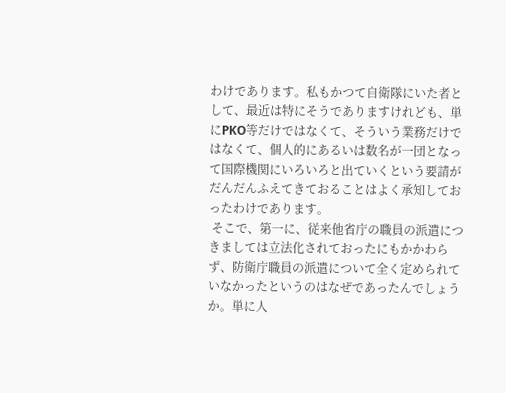わけであります。私もかつて自衛隊にいた者として、最近は特にそうでありますけれども、単にPKO等だけではなくて、そういう業務だけではなくて、個人的にあるいは数名が一団となって国際機関にいろいろと出ていくという要請がだんだんふえてきておることはよく承知しておったわけであります。
 そこで、第一に、従来他省庁の職員の派遣につきましては立法化されておったにもかかわらず、防衛庁職員の派遣について全く定められていなかったというのはなぜであったんでしょうか。単に人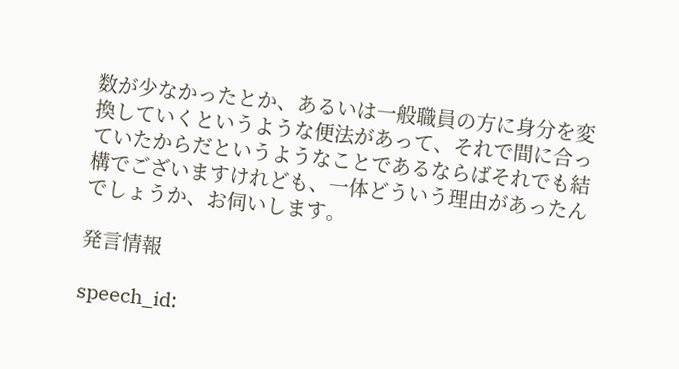数が少なかったとか、あるいは一般職員の方に身分を変換していくというような便法があって、それで間に合っていたからだというようなことであるならばそれでも結構でございますけれども、一体どういう理由があったんでしょうか、お伺いします。

発言情報

speech_id: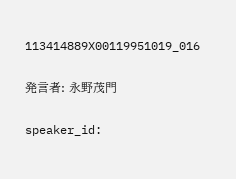113414889X00119951019_016

発言者: 永野茂門

speaker_id: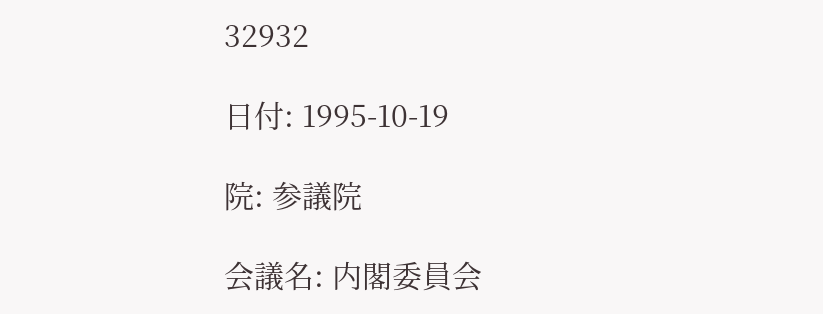32932

日付: 1995-10-19

院: 参議院

会議名: 内閣委員会